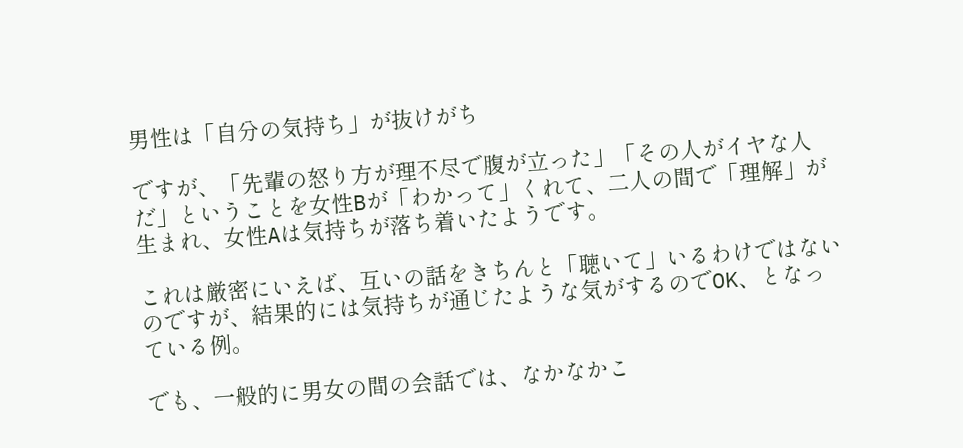男性は「自分の気持ち」が抜けがち

ですが、「先輩の怒り方が理不尽で腹が立った」「その人がイヤな人だ」ということを女性Bが「わかって」くれて、二人の間で「理解」が生まれ、女性Aは気持ちが落ち着いたようです。

これは厳密にいえば、互いの話をきちんと「聴いて」いるわけではないのですが、結果的には気持ちが通じたような気がするのでOK、となっている例。

でも、一般的に男女の間の会話では、なかなかこ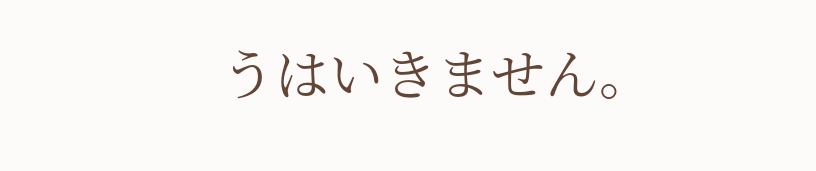うはいきません。